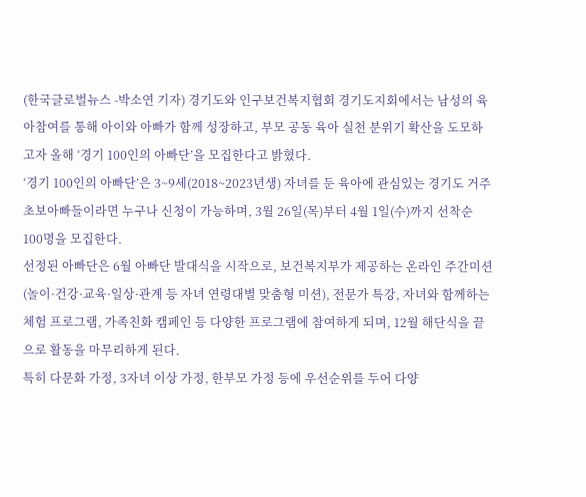(한국글로벌뉴스 -박소연 기자) 경기도와 인구보건복지협회 경기도지회에서는 남성의 육아참여를 통해 아이와 아빠가 함께 성장하고, 부모 공동 육아 실천 분위기 확산을 도모하고자 올해 ‘경기 100인의 아빠단’을 모집한다고 밝혔다.
‘경기 100인의 아빠단’은 3~9세(2018~2023년생) 자녀를 둔 육아에 관심있는 경기도 거주 초보아빠들이라면 누구나 신청이 가능하며, 3월 26일(목)부터 4월 1일(수)까지 선착순 100명을 모집한다.
선정된 아빠단은 6월 아빠단 발대식을 시작으로, 보건복지부가 제공하는 온라인 주간미션(놀이·건강·교육·일상·관계 등 자녀 연령대별 맞춤형 미션), 전문가 특강, 자녀와 함께하는 체험 프로그램, 가족친화 캠페인 등 다양한 프로그램에 참여하게 되며, 12월 해단식을 끝으로 활동을 마무리하게 된다.
특히 다문화 가정, 3자녀 이상 가정, 한부모 가정 등에 우선순위를 두어 다양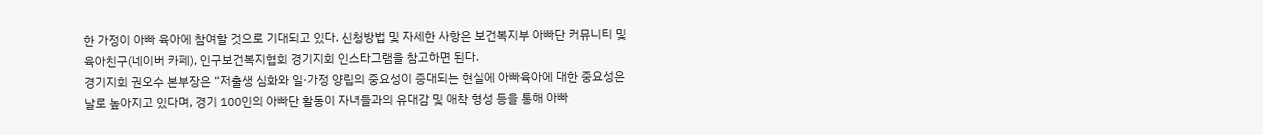한 가정이 아빠 육아에 참여할 것으로 기대되고 있다. 신청방법 및 자세한 사항은 보건복지부 아빠단 커뮤니티 및 육아친구(네이버 카페), 인구보건복지협회 경기지회 인스타그램을 참고하면 된다.
경기지회 권오수 본부장은 “저출생 심화와 일·가정 양립의 중요성이 증대되는 현실에 아빠육아에 대한 중요성은 날로 높아지고 있다며, 경기 100인의 아빠단 활동이 자녀들과의 유대감 및 애착 형성 등을 통해 아빠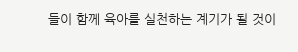들이 함께 육아를 실천하는 계기가 될 것이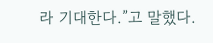라 기대한다.”고 말했다.